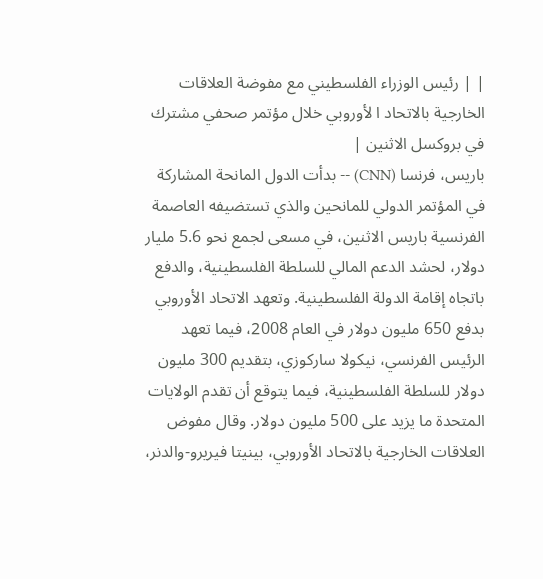| | رئيس الوزراء الفلسطيني مع مفوضة العلاقات الخارجية بالاتحاد ا لأوروبي خلال مؤتمر صحفي مشترك في بروكسل الاثنين |
باريس، فرنسا (CNN) -- بدأت الدول المانحة المشاركة في المؤتمر الدولي للمانحين والذي تستضيفه العاصمة الفرنسية باريس الاثنين، في مسعى لجمع نحو 5.6 مليار دولار، لحشد الدعم المالي للسلطة الفلسطينية، والدفع باتجاه إقامة الدولة الفلسطينية. وتعهد الاتحاد الأوروبي بدفع 650 مليون دولار في العام 2008، فيما تعهد الرئيس الفرنسي، نيكولا ساركوزي، بتقديم 300 مليون دولار للسلطة الفلسطينية، فيما يتوقع أن تقدم الولايات المتحدة ما يزيد على 500 مليون دولار. وقال مفوض العلاقات الخارجية بالاتحاد الأوروبي، بينيتا فيريرو-والدنر،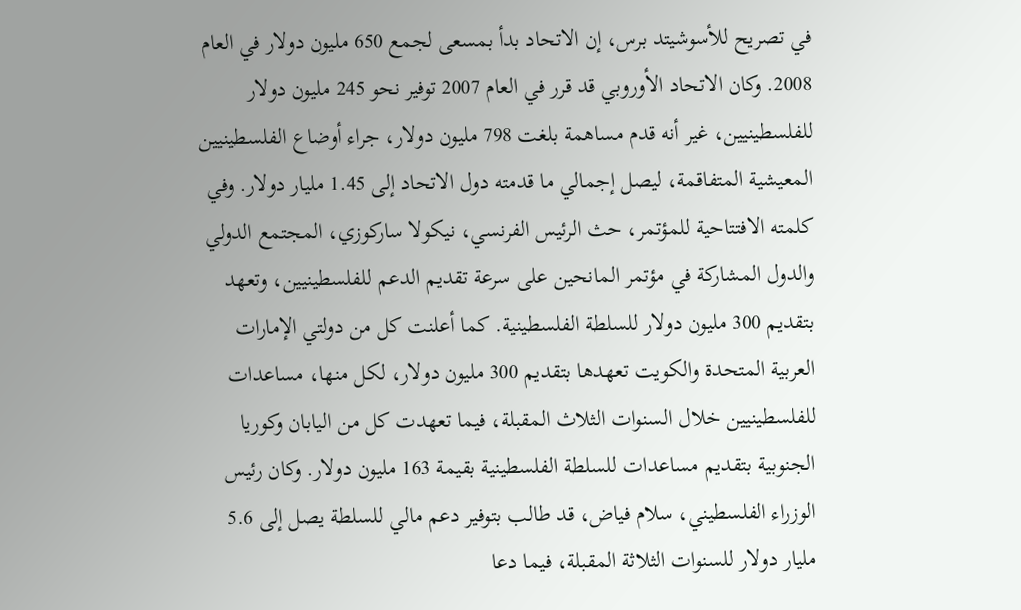في تصريح للأسوشيتد برس، إن الاتحاد بدأ بمسعى لجمع 650 مليون دولار في العام 2008. وكان الاتحاد الأوروبي قد قرر في العام 2007 توفير نحو 245 مليون دولار للفلسطينيين، غير أنه قدم مساهمة بلغت 798 مليون دولار، جراء أوضاع الفلسطينيين المعيشية المتفاقمة، ليصل إجمالي ما قدمته دول الاتحاد إلى 1.45 مليار دولار. وفي كلمته الافتتاحية للمؤتمر، حث الرئيس الفرنسي، نيكولا ساركوزي، المجتمع الدولي والدول المشاركة في مؤتمر المانحين على سرعة تقديم الدعم للفلسطينيين، وتعهد بتقديم 300 مليون دولار للسلطة الفلسطينية. كما أعلنت كل من دولتي الإمارات العربية المتحدة والكويت تعهدها بتقديم 300 مليون دولار، لكل منها، مساعدات للفلسطينيين خلال السنوات الثلاث المقبلة، فيما تعهدت كل من اليابان وكوريا الجنوبية بتقديم مساعدات للسلطة الفلسطينية بقيمة 163 مليون دولار. وكان رئيس الوزراء الفلسطيني، سلام فياض، قد طالب بتوفير دعم مالي للسلطة يصل إلى 5.6 مليار دولار للسنوات الثلاثة المقبلة، فيما دعا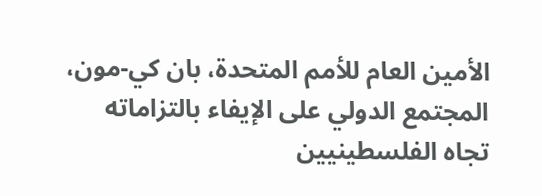الأمين العام للأمم المتحدة، بان كي-مون، المجتمع الدولي على الإيفاء بالتزاماته تجاه الفلسطينيين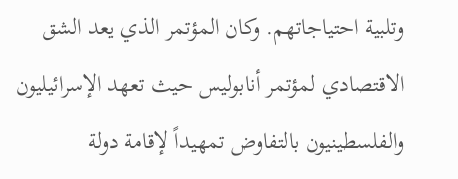وتلبية احتياجاتهم. وكان المؤتمر الذي يعد الشق الاقتصادي لمؤتمر أنابوليس حيث تعهد الإسرائيليون والفلسطينيون بالتفاوض تمهيداً لإقامة دولة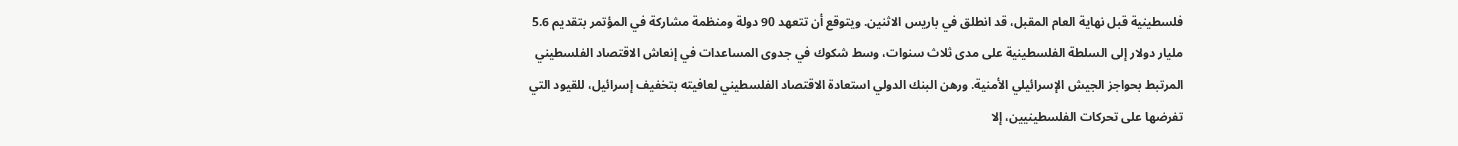فلسطينية قبل نهاية العام المقبل، قد انطلق في باريس الاثنين. ويتوقع أن تتعهد 90 دولة ومنظمة مشاركة في المؤتمر بتقديم 5.6 مليار دولار إلى السلطة الفلسطينية على مدى ثلاث سنوات، وسط شكوك في جدوى المساعدات في إنعاش الاقتصاد الفلسطيني المرتبط بحواجز الجيش الإسرائيلي الأمنية. ورهن البنك الدولي استعادة الاقتصاد الفلسطيني لعافيته بتخفيف إسرائيل، للقيود التي تفرضها على تحركات الفلسطينيين، إلا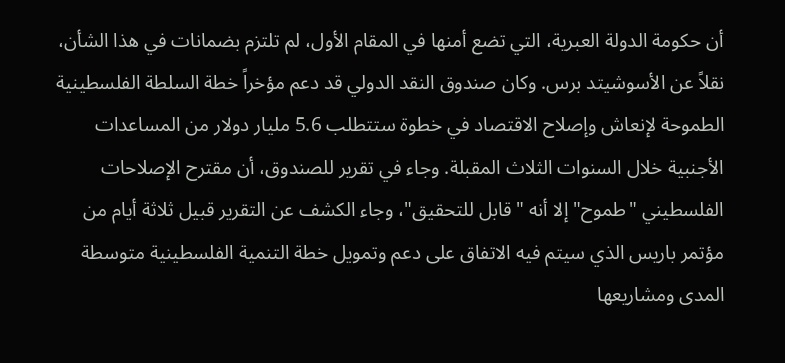أن حكومة الدولة العبرية، التي تضع أمنها في المقام الأول، لم تلتزم بضمانات في هذا الشأن، نقلاً عن الأسوشيتد برس. وكان صندوق النقد الدولي قد دعم مؤخراً خطة السلطة الفلسطينية الطموحة لإنعاش وإصلاح الاقتصاد في خطوة ستتطلب 5.6 مليار دولار من المساعدات الأجنبية خلال السنوات الثلاث المقبلة. وجاء في تقرير للصندوق، أن مقترح الإصلاحات الفلسطيني "طموح" إلا أنه "قابل للتحقيق"، وجاء الكشف عن التقرير قبيل ثلاثة أيام من مؤتمر باريس الذي سيتم فيه الاتفاق على دعم وتمويل خطة التنمية الفلسطينية متوسطة المدى ومشاريعها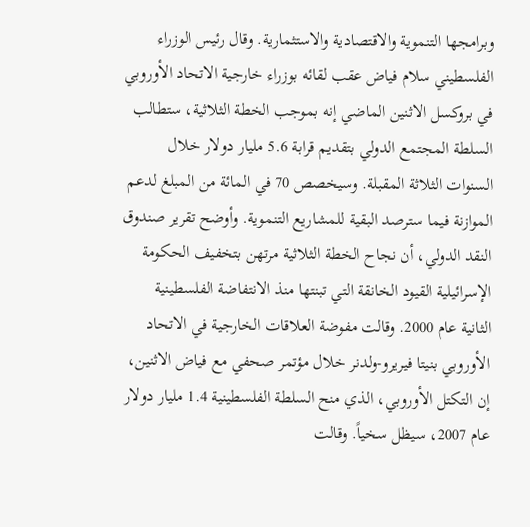وبرامجها التنموية والاقتصادية والاستثمارية. وقال رئيس الوزراء الفلسطيني سلام فياض عقب لقائه بوزراء خارجية الاتحاد الأوروبي في بروكسل الاثنين الماضي إنه بموجب الخطة الثلاثية، ستطالب السلطة المجتمع الدولي بتقديم قرابة 5.6 مليار دولار خلال السنوات الثلاثة المقبلة. وسيخصص 70 في المائة من المبلغ لدعم الموازنة فيما سترصد البقية للمشاريع التنموية. وأوضح تقرير صندوق النقد الدولي، أن نجاح الخطة الثلاثية مرتهن بتخفيف الحكومة الإسرائيلية القيود الخانقة التي تبنتها منذ الانتفاضة الفلسطينية الثانية عام 2000. وقالت مفوضة العلاقات الخارجية في الاتحاد الأوروبي بنيتا فيريرو-ولدنر خلال مؤتمر صحفي مع فياض الاثنين، إن التكتل الأوروبي، الذي منح السلطة الفلسطينية 1.4 مليار دولار عام 2007، سيظل سخياً. وقالت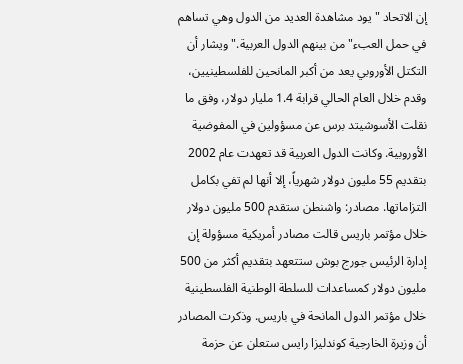إن الاتحاد "يود مشاهدة العديد من الدول وهي تساهم في حمل العبء" من بينهم الدول العربية." ويشار أن التكتل الأوروبي يعد من أكبر المانحين للفلسطينيين، وقدم خلال العام الحالي قرابة 1.4 مليار دولار، وفق ما نقلت الأسوشيتد برس عن مسؤولين في المفوضية الأوروبية. وكانت الدول العربية قد تعهدت عام 2002 بتقديم 55 مليون دولار شهرياً، إلا أنها لم تفي بكامل التزاماتها. مصادر: واشنطن ستقدم 500 مليون دولار خلال مؤتمر باريس قالت مصادر أمريكية مسؤولة إن إدارة الرئيس جورج بوش ستتعهد بتقديم أكثر من 500 مليون دولار كمساعدات للسلطة الوطنية الفلسطينية خلال مؤتمر الدول المانحة في باريس. وذكرت المصادر أن وزيرة الخارجية كوندليزا رايس ستعلن عن حزمة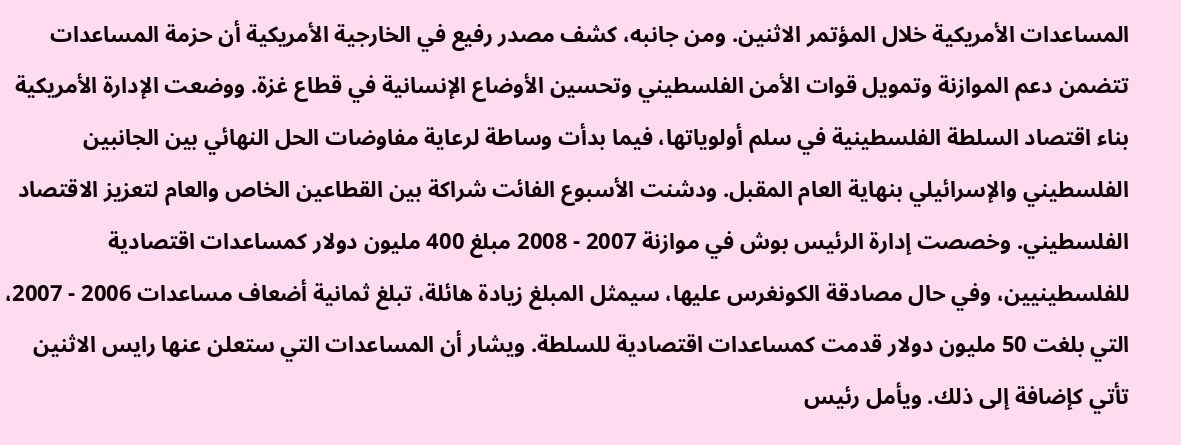المساعدات الأمريكية خلال المؤتمر الاثنين. ومن جانبه، كشف مصدر رفيع في الخارجية الأمريكية أن حزمة المساعدات تتضمن دعم الموازنة وتمويل قوات الأمن الفلسطيني وتحسين الأوضاع الإنسانية في قطاع غزة. ووضعت الإدارة الأمريكية بناء اقتصاد السلطة الفلسطينية في سلم أولوياتها، فيما بدأت وساطة لرعاية مفاوضات الحل النهائي بين الجانبين الفلسطيني والإسرائيلي بنهاية العام المقبل. ودشنت الأسبوع الفائت شراكة بين القطاعين الخاص والعام لتعزيز الاقتصاد الفلسطيني. وخصصت إدارة الرئيس بوش في موازنة 2007 - 2008 مبلغ 400 مليون دولار كمساعدات اقتصادية للفلسطينيين، وفي حال مصادقة الكونغرس عليها، سيمثل المبلغ زيادة هائلة، تبلغ ثمانية أضعاف مساعدات 2006 - 2007، التي بلغت 50 مليون دولار قدمت كمساعدات اقتصادية للسلطة. ويشار أن المساعدات التي ستعلن عنها رايس الاثنين تأتي كإضافة إلى ذلك. ويأمل رئيس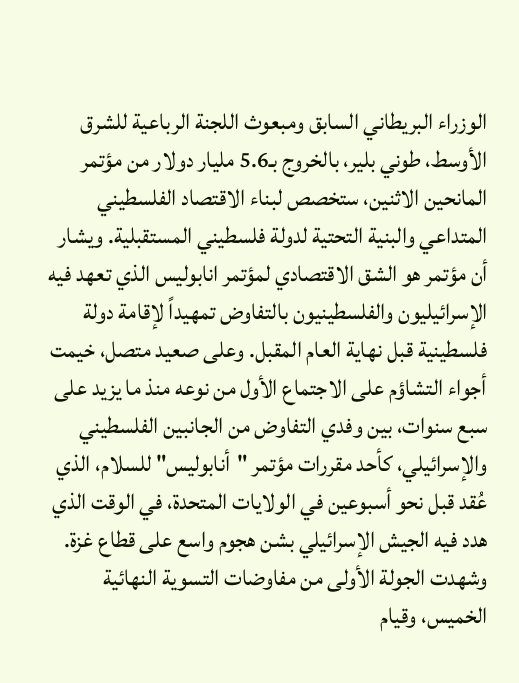الوزراء البريطاني السابق ومبعوث اللجنة الرباعية للشرق الأوسط، طوني بلير، بالخروج بـ5.6 مليار دولار من مؤتمر المانحين الاثنين، ستخصص لبناء الاقتصاد الفلسطيني المتداعي والبنية التحتية لدولة فلسطيني المستقبلية. ويشار أن مؤتمر هو الشق الاقتصادي لمؤتمر انابوليس الذي تعهد فيه الإسرائيليون والفلسطينيون بالتفاوض تمهيداً لإقامة دولة فلسطينية قبل نهاية العام المقبل. وعلى صعيد متصل، خيمت أجواء التشاؤم على الاجتماع الأول من نوعه منذ ما يزيد على سبع سنوات، بين وفدي التفاوض من الجانبين الفلسطيني والإسرائيلي، كأحد مقررات مؤتمر "أنابوليس" للسلام، الذي عُقد قبل نحو أسبوعين في الولايات المتحدة، في الوقت الذي هدد فيه الجيش الإسرائيلي بشن هجوم واسع على قطاع غزة. وشهدت الجولة الأولى من مفاوضات التسوية النهائية الخميس، وقيام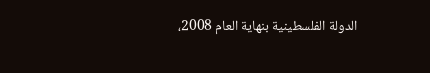الدولة الفلسطينية بنهاية العام 2008،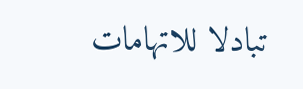تبادلا للاتهامات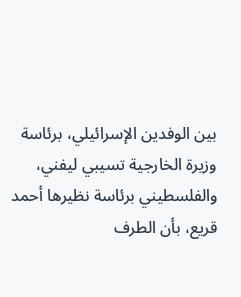بين الوفدين الإسرائيلي، برئاسة وزيرة الخارجية تسيبي ليفني، والفلسطيني برئاسة نظيرها أحمد قريع، بأن الطرف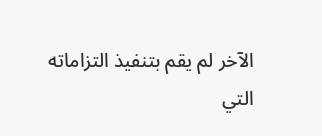الآخر لم يقم بتنفيذ التزاماته التي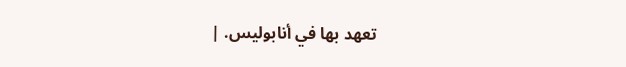تعهد بها في أنابوليس. |